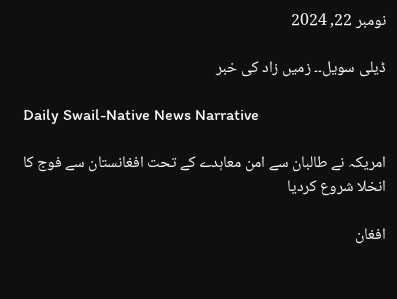نومبر 22, 2024

ڈیلی سویل۔۔ زمیں زاد کی خبر

Daily Swail-Native News Narrative

امریکہ نے طالبان سے امن معاہدے کے تحت افغانستان سے فوج کا انخلا شروع کردیا

افغان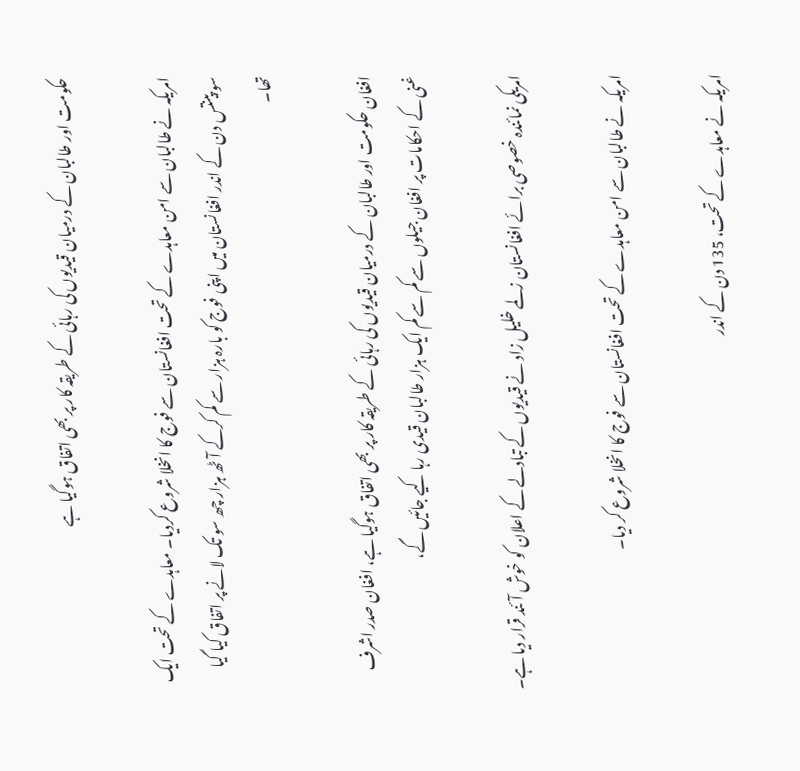حکومت اور طالبان کے درمیان قیدیوں کی رہائی کے طریقہ کار پر بھی اتفاق ہوگیا ہے

امریکہ نے طالبان سے امن معاہدے کے تحت افغانستان سے فوج کا انخلا شروع کردیا۔ معاہدے کے تحت ایک سو پینتس دن کے اندر افغانستان میں اپنی فوج کو بارہ ہزار سے کم کرکے آٹھ ہزار چھ سو تک لانے پر اتفاق کیا گیا تھا۔

افغان حکومت اور طالبان کے درمیان قیدیوں کی رہائی کے طریقہ کار پر بھی اتفاق ہوگیا ہے، افغان صدر اشرف غنی کے احکامات پر افغان جیلوں سے کم سے کم ایک ہزار طالبان قیدی رہا کیے جائیں گے،

امریکی نمائندہ خصوصی برائے افغانستان زلمے خلیل زاد نے قیدیوں کے تبادلے کے اعلان کو خوش آئند قرار دیا ہے۔

امریکہ نے طالبان سے امن معاہدے کے تحت افغانستان سے فوج کا انخلا شروع کر دیا۔

امریکہ نے معاہدے کے تحت، 135 دن کے اندر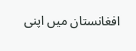افغانستان میں اپنی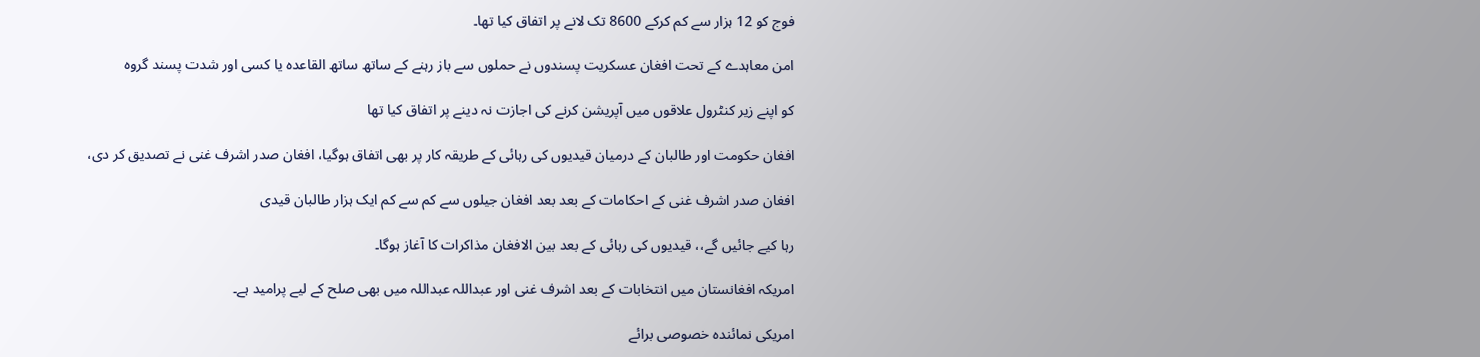فوج کو 12 ہزار سے کم کرکے 8600 تک لانے پر اتفاق کیا تھا۔

امن معاہدے کے تحت افغان عسکریت پسندوں نے حملوں سے باز رہنے کے ساتھ ساتھ القاعدہ یا کسی اور شدت پسند گروہ

کو اپنے زیر کنٹرول علاقوں میں آپریشن کرنے کی اجازت نہ دینے پر اتفاق کیا تھا

افغان حکومت اور طالبان کے درمیان قیدیوں کی رہائی کے طریقہ کار پر بھی اتفاق ہوگیا، افغان صدر اشرف غنی نے تصدیق کر دی،

افغان صدر اشرف غنی کے احکامات کے بعد بعد افغان جیلوں سے کم سے کم ایک ہزار طالبان قیدی

رہا کیے جائیں گے،، قیدیوں کی رہائی کے بعد بین الافغان مذاکرات کا آغاز ہوگا۔

امریکہ افغانستان میں انتخابات کے بعد اشرف غنی اور عبداللہ عبداللہ میں بھی صلح کے لیے پرامید ہے۔

امریکی نمائندہ خصوصی برائے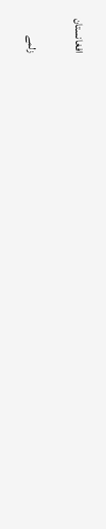افغانستان

زلمے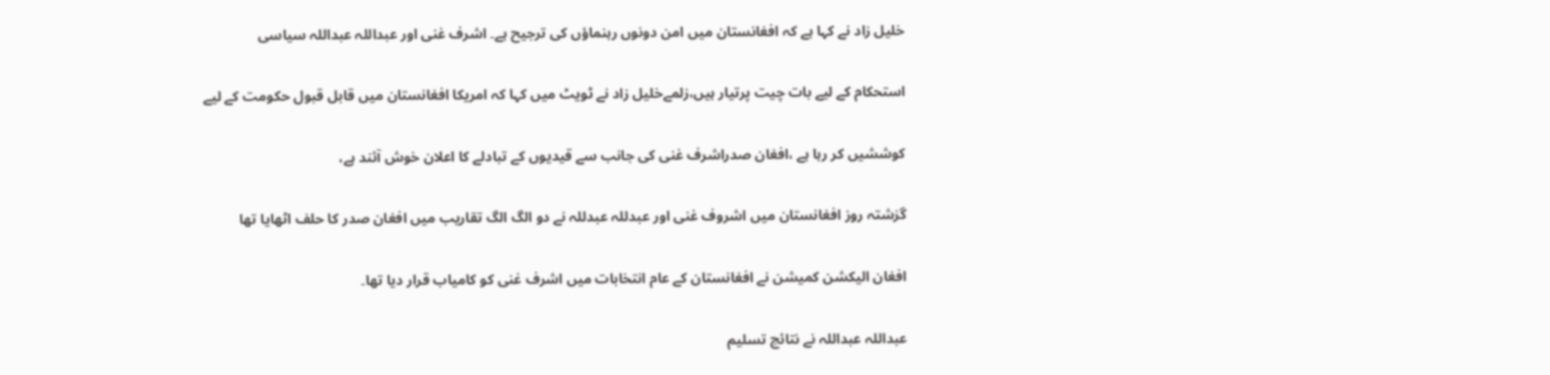خلیل زاد نے کہا ہے کہ افغانستان میں امن دونوں رہنماؤں کی ترجیح ہے۔ اشرف غنی اور عبداللہ عبداللہ سیاسی

استحکام کے لیے بات چیت پرتیار ہیں،زلمےخلیل زاد نے ٹویٹ میں کہا کہ امریکا افغانستان میں قابل قبول حکومت کے لیے

کوششیں کر رہا ہے ،افغان صدراشرف غنی کی جانب سے قیدیوں کے تبادلے کا اعلان خوش آئند ہے،

گزشتہ روز افغانستان میں اشروف غنی اور عبدللہ عبدللہ نے دو الگ الگ تقاریب میں افغان صدر کا حلف اٹھایا تھا

افغان الیکشن کمیشن نے افغانستان کے عام انتخابات میں اشرف غنی کو کامیاب قرار دیا تھا۔

عبداللہ عبداللہ نے نتائج تسلیم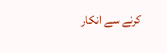کرنے سے انکار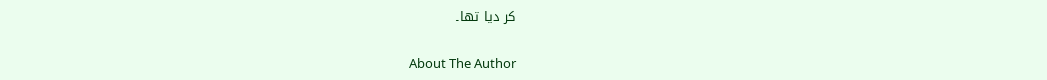کر دیا تھا۔

About The Author